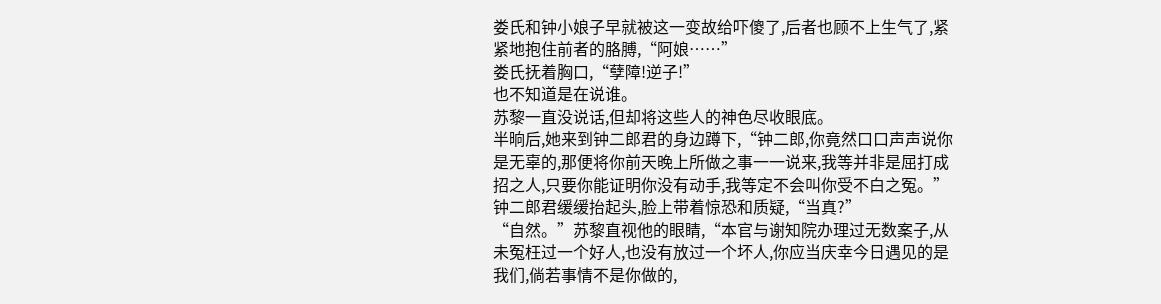娄氏和钟小娘子早就被这一变故给吓傻了,后者也顾不上生气了,紧紧地抱住前者的胳膊,“阿娘……”
娄氏抚着胸口,“孽障!逆子!”
也不知道是在说谁。
苏黎一直没说话,但却将这些人的神色尽收眼底。
半晌后,她来到钟二郎君的身边蹲下,“钟二郎,你竟然口口声声说你是无辜的,那便将你前天晚上所做之事一一说来,我等并非是屈打成招之人,只要你能证明你没有动手,我等定不会叫你受不白之冤。”
钟二郎君缓缓抬起头,脸上带着惊恐和质疑,“当真?”
“自然。”苏黎直视他的眼睛,“本官与谢知院办理过无数案子,从未冤枉过一个好人,也没有放过一个坏人,你应当庆幸今日遇见的是我们,倘若事情不是你做的,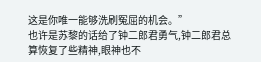这是你唯一能够洗刷冤屈的机会。”
也许是苏黎的话给了钟二郎君勇气,钟二郎君总算恢复了些精神,眼神也不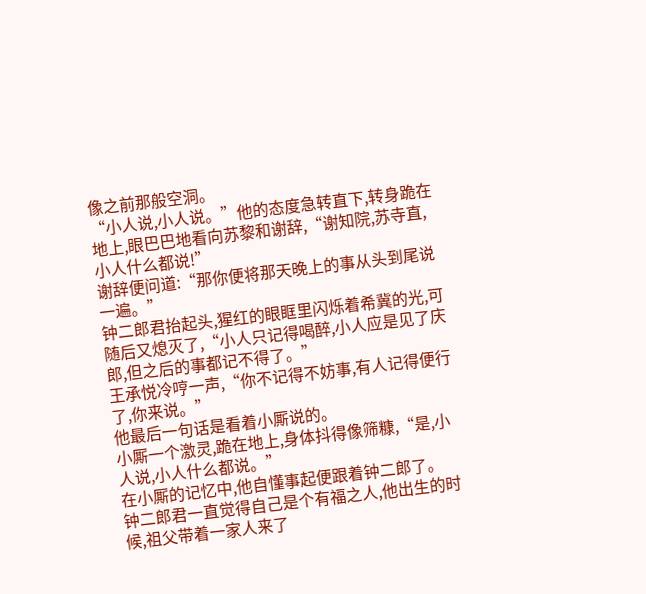像之前那般空洞。
“小人说,小人说。”他的态度急转直下,转身跪在地上,眼巴巴地看向苏黎和谢辞,“谢知院,苏寺直,小人什么都说!”
谢辞便问道:“那你便将那天晚上的事从头到尾说一遍。”
钟二郎君抬起头,猩红的眼眶里闪烁着希冀的光,可随后又熄灭了,“小人只记得喝醉,小人应是见了庆郎,但之后的事都记不得了。”
王承悦冷哼一声,“你不记得不妨事,有人记得便行了,你来说。”
他最后一句话是看着小厮说的。
小厮一个激灵,跪在地上,身体抖得像筛糠,“是,小人说,小人什么都说。”
在小厮的记忆中,他自懂事起便跟着钟二郎了。
钟二郎君一直觉得自己是个有福之人,他出生的时候,祖父带着一家人来了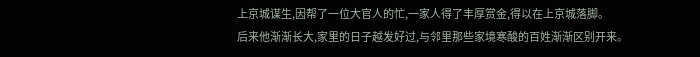上京城谋生,因帮了一位大官人的忙,一家人得了丰厚赏金,得以在上京城落脚。
后来他渐渐长大,家里的日子越发好过,与邻里那些家境寒酸的百姓渐渐区别开来。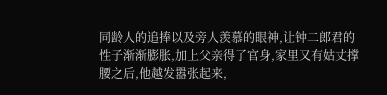同龄人的追捧以及旁人羡慕的眼神,让钟二郎君的性子渐渐膨胀,加上父亲得了官身,家里又有姑丈撑腰之后,他越发嚣张起来,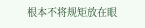根本不将规矩放在眼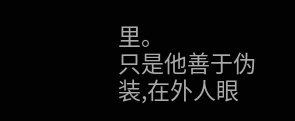里。
只是他善于伪装,在外人眼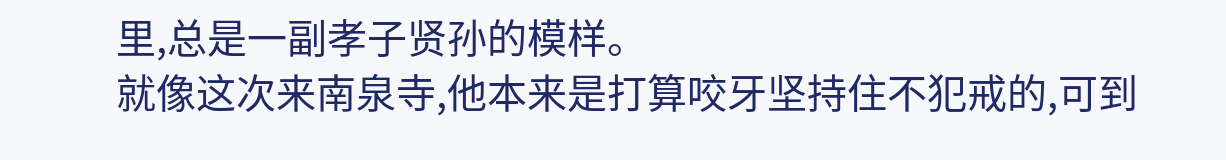里,总是一副孝子贤孙的模样。
就像这次来南泉寺,他本来是打算咬牙坚持住不犯戒的,可到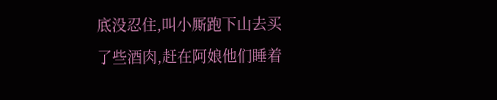底没忍住,叫小厮跑下山去买了些酒肉,赶在阿娘他们睡着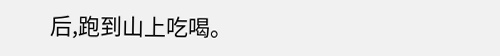后,跑到山上吃喝。